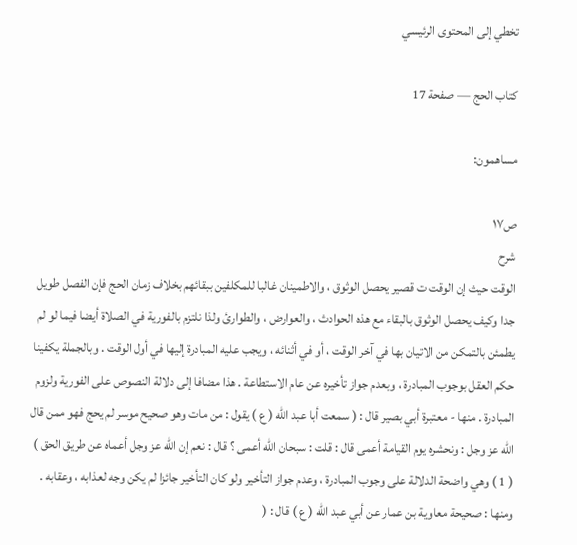تخطي إلى المحتوى الرئيسي

كتاب الحج — صفحة 17

مساهمون:

ص١٧
شرح
الوقت حيث إن الوقت ت قصير يحصل الوثوق ، والاطمينان غالبا للمكلفين ببقائهم بخلاف زمان الحج فإن الفصل طويل جدا وكيف يحصل الوثوق بالبقاء مع هذه الحوادث ، والعوارض ، والطوارئ ولذا نلتزم بالفورية في الصلاة أيضا فيما لو لم يطمئن بالتمكن من الاتيان بها في آخر الوقت ، أو في أثنائه ، ويجب عليه المبادرة إليها في أول الوقت . وبالجملة يكفينا حكم العقل بوجوب المبادرة ، وبعدم جواز تأخيره عن عام الاستطاعة . هذا مضافا إلى دلالة النصوص على الفورية ولزوم المبادرة . منها - معتبرة أبي بصير قال : ( سمعت أبا عبد الله ( ع ) يقول : من مات وهو صحيح موسر لم يحج فهو ممن قال الله عز وجل : ونحشره يوم القيامة أعمى قال : قلت : سبحان الله أعمى ؟ قال : نعم إن الله عز وجل أعماه عن طريق الحق ) ( 1 ) وهي واضحة الدلالة على وجوب المبادرة ، وعدم جواز التأخير ولو كان التأخير جائزا لم يكن وجه لعذابه ، وعقابه . ومنها : صحيحة معاوية بن عمار عن أبي عبد الله ( ع ) قال : (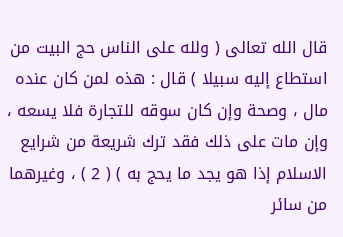قال الله تعالى ( ولله على الناس حج البيت من استطاع إليه سبيلا ) قال : هذه لمن كان عنده مال ، وصحة وإن كان سوقه للتجارة فلا يسعه ، وإن مات على ذلك فقد ترك شريعة من شرايع الاسلام إذا هو يجد ما يحج به ) ( 2 ) ، وغيرهما من سائر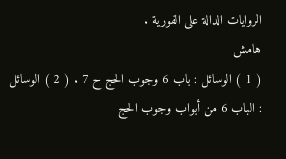الروايات الدالة على الفورية .
هامش
( 1 ) الوسائل : باب 6 وجوب الحج ح 7 . ( 2 ) الوسائل : الباب 6 من أبواب وجوب الحج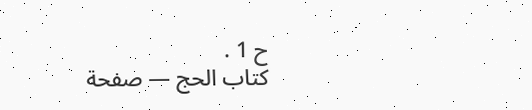ح 1 .
كتاب الحج — صفحة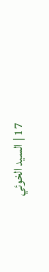17 | السيد الخوئي